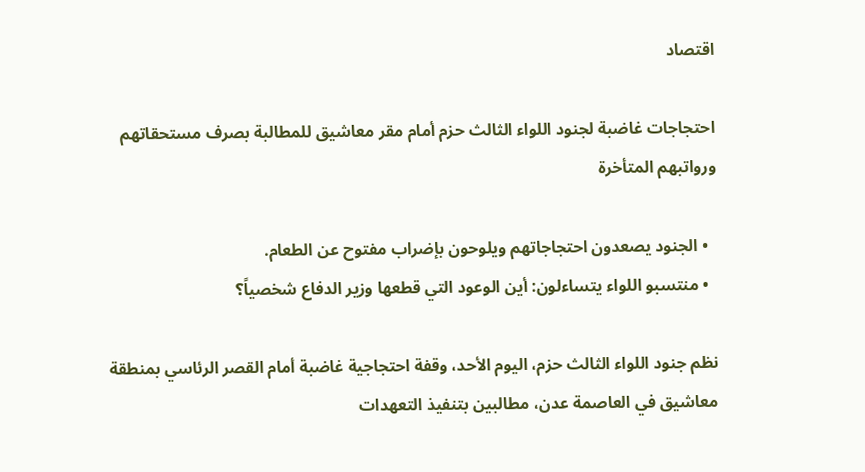اقتصاد

احتجاجات غاضبة لجنود اللواء الثالث حزم أمام مقر معاشيق للمطالبة بصرف مستحقاتهم ورواتبهم المتأخرة

  • الجنود يصعدون احتجاجاتهم ويلوحون بإضراب مفتوح عن الطعام.
  • منتسبو اللواء يتساءلون: أين الوعود التي قطعها وزير الدفاع شخصياً؟

نظم جنود اللواء الثالث حزم، اليوم الأحد، وقفة احتجاجية غاضبة أمام القصر الرئاسي بمنطقة معاشيق في العاصمة عدن، مطالبين بتنفيذ التعهدات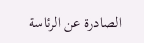الصادرة عن الرئاسة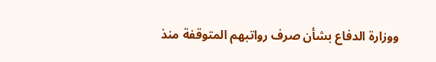ووزارة الدفاع بشأن صرف رواتبهم المتوقفة منذ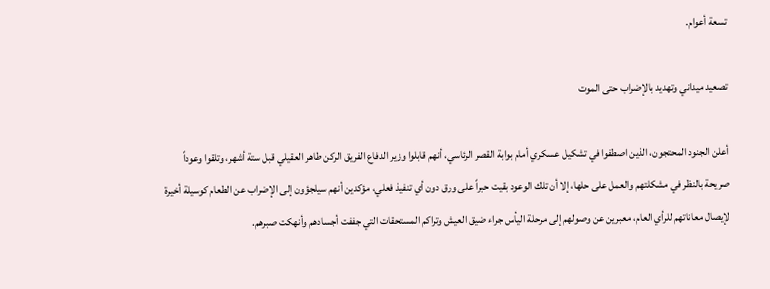تسعة أعوام.

تصعيد ميداني وتهديد بالإضراب حتى الموت

أعلن الجنود المحتجون، الذين اصطفوا في تشكيل عسكري أمام بوابة القصر الرئاسي، أنهم قابلوا وزير الدفاع الفريق الركن طاهر العقيلي قبل ستة أشهر، وتلقوا وعوداً صريحة بالنظر في مشكلتهم والعمل على حلها، إلا أن تلك الوعود بقيت حبراً على ورق دون أي تنفيذ فعلي، مؤكدين أنهم سيلجؤون إلى الإضراب عن الطعام كوسيلة أخيرة لإيصال معاناتهم للرأي العام، معبرين عن وصولهم إلى مرحلة اليأس جراء ضيق العيش وتراكم المستحقات التي جففت أجسادهم وأنهكت صبرهم.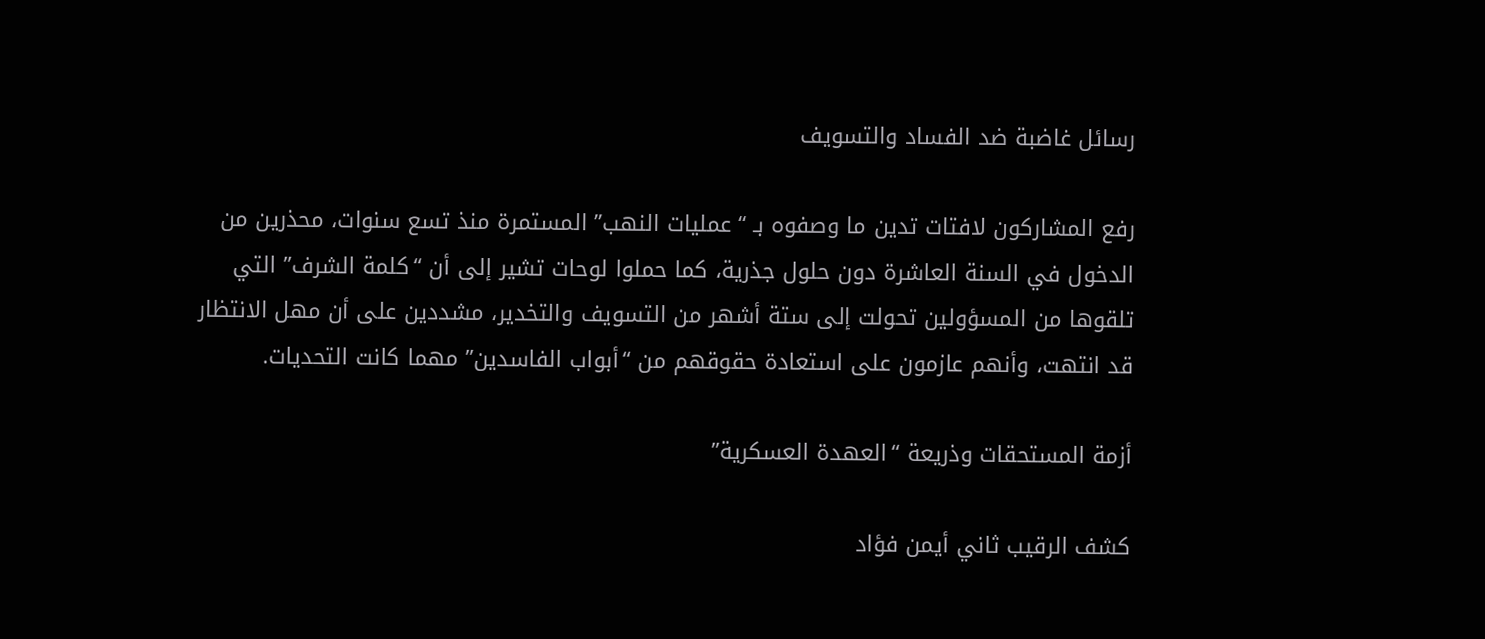رسائل غاضبة ضد الفساد والتسويف

رفع المشاركون لافتات تدين ما وصفوه بـ “عمليات النهب” المستمرة منذ تسع سنوات، محذرين من الدخول في السنة العاشرة دون حلول جذرية، كما حملوا لوحات تشير إلى أن “كلمة الشرف” التي تلقوها من المسؤولين تحولت إلى ستة أشهر من التسويف والتخدير، مشددين على أن مهل الانتظار قد انتهت، وأنهم عازمون على استعادة حقوقهم من “أبواب الفاسدين” مهما كانت التحديات.

أزمة المستحقات وذريعة “العهدة العسكرية”

كشف الرقيب ثاني أيمن فؤاد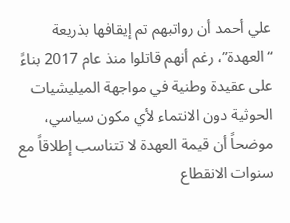علي أحمد أن رواتبهم تم إيقافها بذريعة “العهدة”، رغم أنهم قاتلوا منذ عام 2017 بناءً على عقيدة وطنية في مواجهة الميليشيات الحوثية دون الانتماء لأي مكون سياسي، موضحاً أن قيمة العهدة لا تتناسب إطلاقاً مع سنوات الانقطاع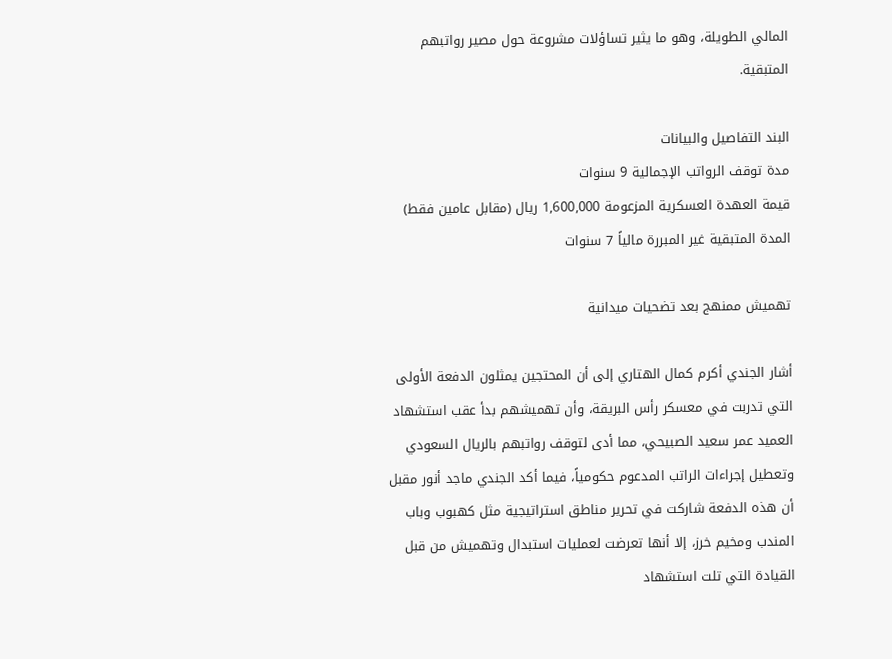المالي الطويلة، وهو ما يثير تساؤلات مشروعة حول مصير رواتبهم المتبقية.

البند التفاصيل والبيانات
مدة توقف الرواتب الإجمالية 9 سنوات
قيمة العهدة العسكرية المزعومة 1,600,000 ريال (مقابل عامين فقط)
المدة المتبقية غير المبررة مالياً 7 سنوات

تهميش ممنهج بعد تضحيات ميدانية

أشار الجندي أكرم كمال الهتاري إلى أن المحتجين يمثلون الدفعة الأولى التي تدربت في معسكر رأس البريقة، وأن تهميشهم بدأ عقب استشهاد العميد عمر سعيد الصبيحي، مما أدى لتوقف رواتبهم بالريال السعودي وتعطيل إجراءات الراتب المدعوم حكومياً، فيما أكد الجندي ماجد أنور مقبل أن هذه الدفعة شاركت في تحرير مناطق استراتيجية مثل كهبوب وباب المندب ومخيم خرز، إلا أنها تعرضت لعمليات استبدال وتهميش من قبل القيادة التي تلت استشهاد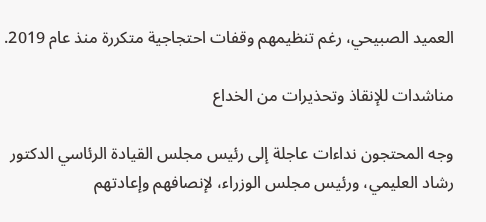العميد الصبيحي، رغم تنظيمهم وقفات احتجاجية متكررة منذ عام 2019.

مناشدات للإنقاذ وتحذيرات من الخداع

وجه المحتجون نداءات عاجلة إلى رئيس مجلس القيادة الرئاسي الدكتور رشاد العليمي، ورئيس مجلس الوزراء، لإنصافهم وإعادتهم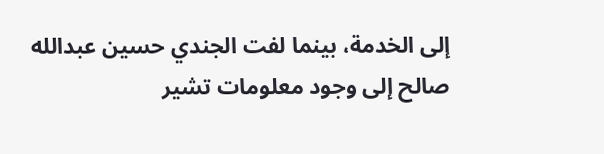إلى الخدمة، بينما لفت الجندي حسين عبدالله صالح إلى وجود معلومات تشير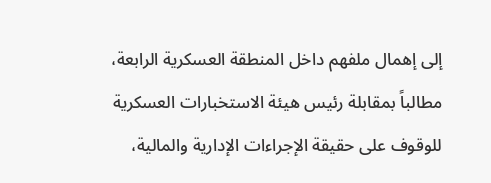إلى إهمال ملفهم داخل المنطقة العسكرية الرابعة، مطالباً بمقابلة رئيس هيئة الاستخبارات العسكرية للوقوف على حقيقة الإجراءات الإدارية والمالية،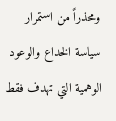ومحذراً من استمرار سياسة الخداع والوعود الوهمية التي تهدف فقط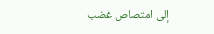إلى امتصاص غضب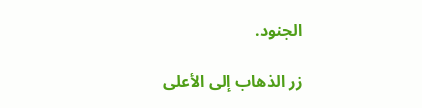الجنود.

زر الذهاب إلى الأعلى